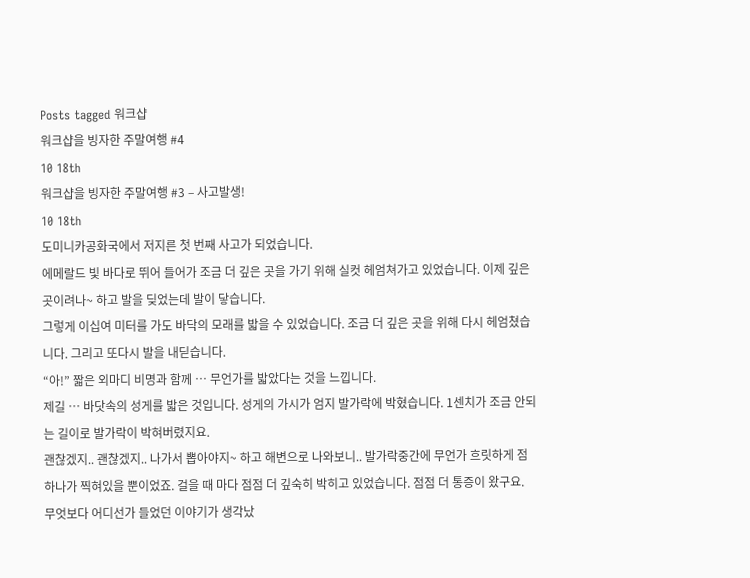Posts tagged 워크샵
워크샵을 빙자한 주말여행 #4
10 18th
워크샵을 빙자한 주말여행 #3 – 사고발생!
10 18th
도미니카공화국에서 저지른 첫 번째 사고가 되었습니다.
에메랄드 빛 바다로 뛰어 들어가 조금 더 깊은 곳을 가기 위해 실컷 헤엄쳐가고 있었습니다. 이제 깊은 곳이려나~ 하고 발을 딪었는데 발이 닿습니다.
그렇게 이십여 미터를 가도 바닥의 모래를 밟을 수 있었습니다. 조금 더 깊은 곳을 위해 다시 헤엄쳤습니다. 그리고 또다시 발을 내딛습니다.
“아!” 짧은 외마디 비명과 함께 … 무언가를 밟았다는 것을 느낍니다.
제길 … 바닷속의 성게를 밟은 것입니다. 성게의 가시가 엄지 발가락에 박혔습니다. 1센치가 조금 안되는 길이로 발가락이 박혀버렸지요.
괜찮겠지.. 괜찮겠지.. 나가서 뽑아야지~ 하고 해변으로 나와보니.. 발가락중간에 무언가 흐릿하게 점 하나가 찍혀있을 뿐이었죠. 걸을 때 마다 점점 더 깊숙히 박히고 있었습니다. 점점 더 통증이 왔구요.
무엇보다 어디선가 들었던 이야기가 생각났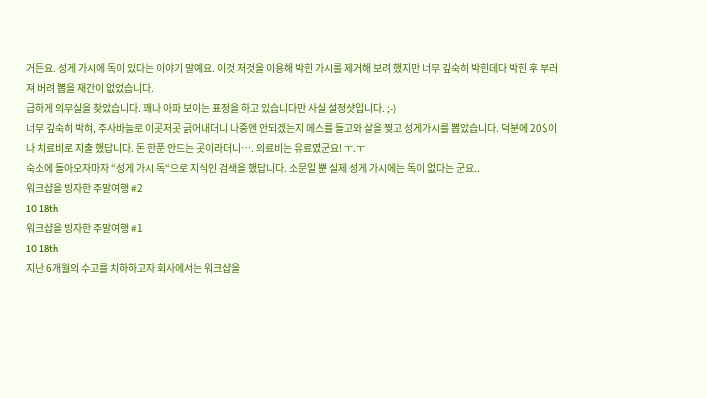거든요. 성게 가시에 독이 있다는 이야기 말예요. 이것 저것을 이용해 박힌 가시를 제거해 보려 했지만 너무 깊숙히 박힌데다 박힌 후 부러져 버려 뽑을 재간이 없었습니다.
급하게 의무실을 찾았습니다. 꽤나 아파 보이는 표정을 하고 있습니다만 사실 설정샷입니다. ;-)
너무 깊숙히 박혀, 주사바늘로 이곳저곳 긁어내더니 나중엔 안되겠는지 메스를 들고와 살을 찢고 성게가시를 뽑았습니다. 덕분에 20$이나 치료비로 지출 했답니다. 돈 한푼 안드는 곳이라더니…. 의료비는 유료였군요! ㅜ.ㅜ
숙소에 돌아오자마자 “성게 가시 독“으로 지식인 검색을 했답니다. 소문일 뿐 실제 성게 가시에는 독이 없다는 군요..
워크샵을 빙자한 주말여행 #2
10 18th
워크샵을 빙자한 주말여행 #1
10 18th
지난 6개월의 수고를 치하하고자 회사에서는 워크샵을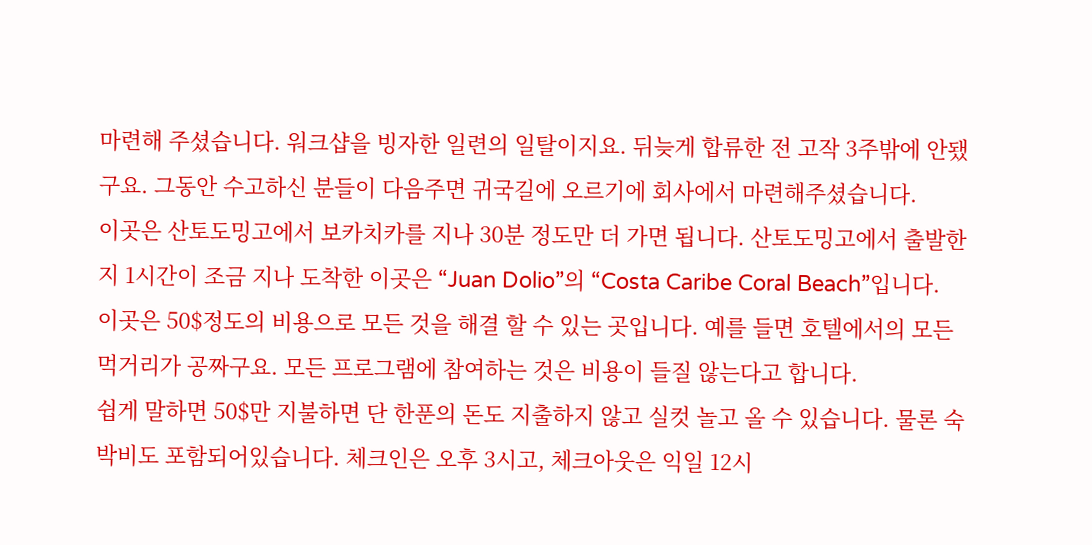마련해 주셨습니다. 워크샵을 빙자한 일련의 일탈이지요. 뒤늦게 합류한 전 고작 3주밖에 안됐구요. 그동안 수고하신 분들이 다음주면 귀국길에 오르기에 회사에서 마련해주셨습니다.
이곳은 산토도밍고에서 보카치카를 지나 30분 정도만 더 가면 됩니다. 산토도밍고에서 출발한지 1시간이 조금 지나 도착한 이곳은 “Juan Dolio”의 “Costa Caribe Coral Beach”입니다.
이곳은 50$정도의 비용으로 모든 것을 해결 할 수 있는 곳입니다. 예를 들면 호텔에서의 모든 먹거리가 공짜구요. 모든 프로그램에 참여하는 것은 비용이 들질 않는다고 합니다.
쉽게 말하면 50$만 지불하면 단 한푼의 돈도 지출하지 않고 실컷 놀고 올 수 있습니다. 물론 숙박비도 포함되어있습니다. 체크인은 오후 3시고, 체크아웃은 익일 12시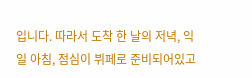입니다. 따라서 도착 한 날의 저녁, 익일 아침, 점심이 뷔페로 준비되어있고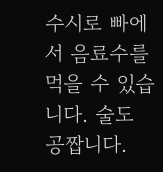수시로 빠에서 음료수를 먹을 수 있습니다. 술도 공짭니다.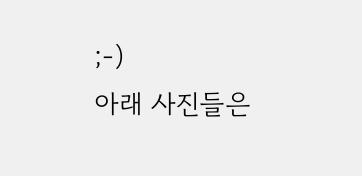;-)
아래 사진들은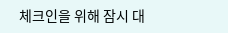체크인을 위해 잠시 대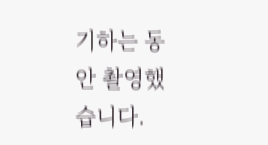기하는 동안 촬영했습니다.